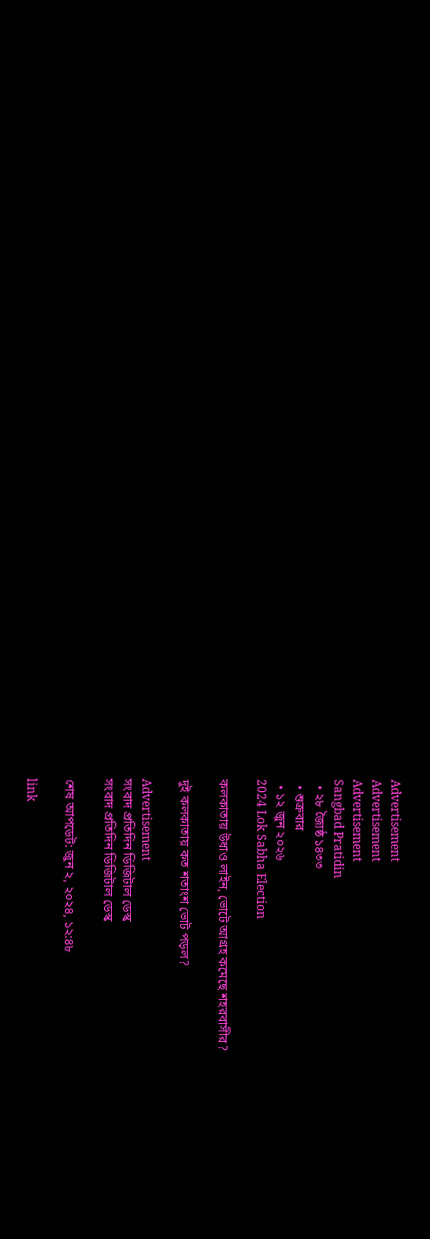Advertisement
Advertisement
Advertisement
Sangbad Pratidin
  • ২৮ জ্যৈষ্ঠ ১৪৩৩
  • শুক্রবার
  • ১২ জুন ২০২৬
2024 Lok Sabha Election

কলকাতায় উধাও লাইন, ভোটে আগ্রহ কমেছে শহরবাসীর?

দুই কলকাতায় কত শতাংশ ভোট পড়ল?

Advertisement
সংবাদ প্রতিদিন ডিজিটাল ডেস্ক
সংবাদ প্রতিদিন ডিজিটাল ডেস্ক

শেষ আপডেট: জুন ২, ২০২৪, ১২:৪৮

link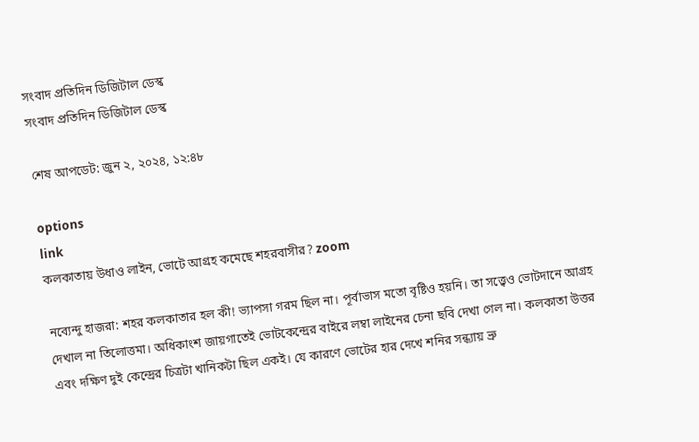সংবাদ প্রতিদিন ডিজিটাল ডেস্ক
সংবাদ প্রতিদিন ডিজিটাল ডেস্ক

শেষ আপডেট: জুন ২, ২০২৪, ১২:৪৮

options
link
কলকাতায় উধাও লাইন, ভোটে আগ্রহ কমেছে শহরবাসীর? zoom

নব্যেন্দু হাজরা: শহর কলকাতার হল কী! ভ‌্যাপসা গরম ছিল না। পূর্বাভাস মতো বৃষ্টিও হয়নি। তা সত্ত্বেও ভোটদানে আগ্রহ দেখাল না তিলোত্তমা। অধিকাংশ জায়গাতেই ভোটকেন্দ্রের বাইরে লম্বা লাইনের চেনা ছবি দেখা গেল না। কলকাতা উত্তর এবং দক্ষিণ দুই কেন্দ্রের চিত্রটা খানিকটা ছিল একই। যে কারণে ভোটের হার দেখে শনির সন্ধ‌্যায় ভ্রু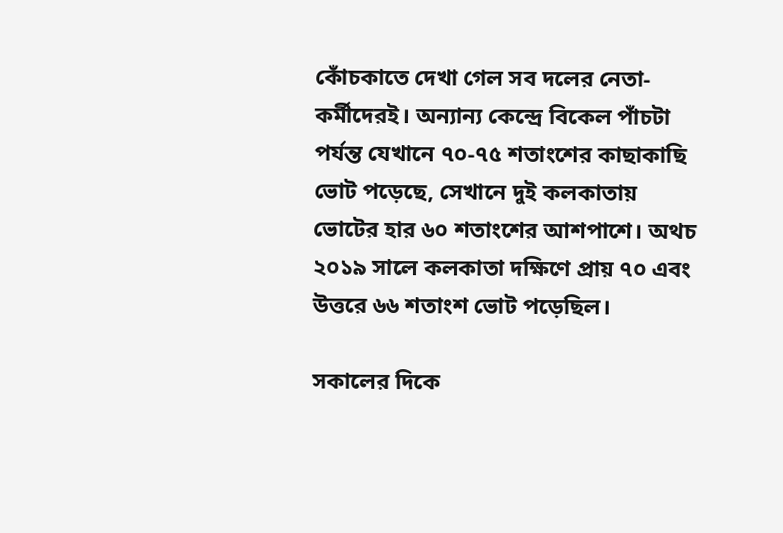কোঁচকাতে দেখা গেল সব দলের নেতা-কর্মীদেরই। অন‌্যান‌্য কেন্দ্রে বিকেল পাঁচটা পর্যন্ত যেখানে ৭০-৭৫ শতাংশের কাছাকাছি ভোট পড়েছে, সেখানে দুই কলকাতায় ভোটের হার ৬০ শতাংশের আশপাশে। অথচ ২০১৯ সালে কলকাতা দক্ষিণে প্রায় ৭০ এবং উত্তরে ৬৬ শতাংশ ভোট পড়েছিল।

সকালের দিকে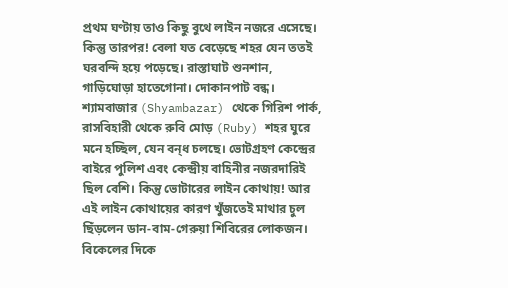প্রথম ঘণ্টায় তাও কিছু বুথে লাইন নজরে এসেছে। কিন্তু তারপর! বেলা যত বেড়েছে শহর যেন ততই ঘরবন্দি হয়ে পড়েছে। রাস্তাঘাট শুনশান, গাড়িঘোড়া হাতেগোনা। দোকানপাট বন্ধ। শ‌্যামবাজার (Shyambazar) থেকে গিরিশ পার্ক, রাসবিহারী থেকে রুবি মোড় (Ruby) শহর ঘুরে মনে হচ্ছিল, যেন বন্‌ধ চলছে। ভোটগ্রহণ কেন্দ্রের বাইরে পুলিশ এবং কেন্দ্রীয় বাহিনীর নজরদারিই ছিল বেশি। কিন্তু ভোটারের লাইন কোথায়! আর এই লাইন কোথায়ের কারণ খুঁজতেই মাথার চুল ছিঁড়লেন ডান-বাম-গেরুয়া শিবিরের লোকজন। বিকেলের দিকে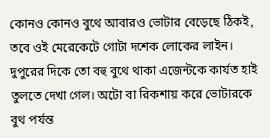কোনও কোনও বুথে আবারও ভোটার বেড়েছে ঠিকই, তবে ওই মেরেকেটে গোটা দশেক লোকের লাইন। দুপুরের দিকে তো বহু বুথে থাকা এজেন্টকে কার্যত হাই তুলতে দেখা গেল। অটো বা রিকশায় করে ভোটারকে বুথ পর্যন্ত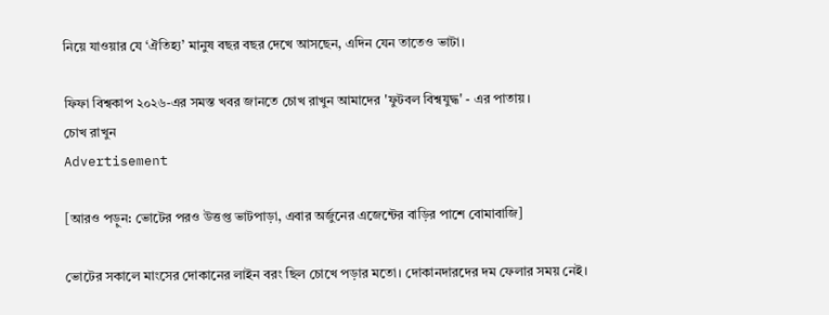নিয়ে যাওয়ার যে ‘ঐতিহ‌্য’ মানুষ বছর বছর দেখে আসছেন, এদিন যেন তাতেও ভাটা।

ফিফা বিশ্বকাপ ২০২৬-এর সমস্ত খবর জানতে চোখ রাখুন আমাদের 'ফুটবল বিশ্বযুদ্ধ' - এর পাতায়।
চোখ রাখুন
Advertisement

[আরও পড়ুন: ভোটের পরও উত্তপ্ত ভাটপাড়া, এবার অর্জুনের এজেন্টের বাড়ির পাশে বোমাবাজি]

ভোটের সকালে মাংসের দোকানের লাইন বরং ছিল চোখে পড়ার মতো। দোকানদারদের দম ফেলার সময় নেই।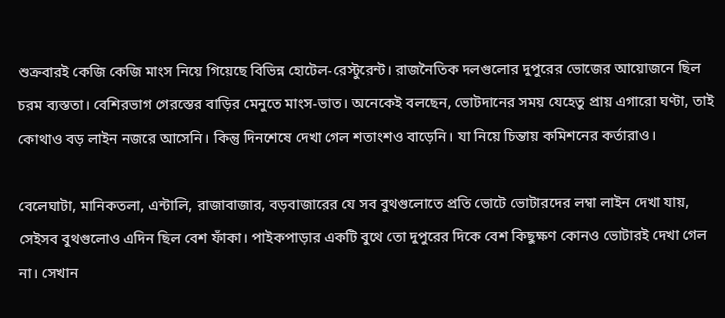শুক্রবারই কেজি কেজি মাংস নিয়ে গিয়েছে বিভিন্ন হোটেল-রেস্টুরেন্ট। রাজনৈতিক দলগুলোর দুপুরের ভোজের আয়োজনে ছিল চরম ব‌্যস্ততা। বেশিরভাগ গেরস্তের বাড়ির মেনুতে মাংস-ভাত। অনেকেই বলছেন, ভোটদানের সময় যেহেতু প্রায় এগারো ঘণ্টা, তাই কোথাও বড় লাইন নজরে আসেনি। কিন্তু দিনশেষে দেখা গেল শতাংশও বাড়েনি। যা নিয়ে চিন্তায় কমিশনের কর্তারাও।

বেলেঘাটা, মানিকতলা, এন্টালি, রাজাবাজার, বড়বাজারের যে সব বুথগুলোতে প্রতি ভোটে ভোটারদের লম্বা লাইন দেখা যায়, সেইসব বুথগুলোও এদিন ছিল বেশ ফাঁকা। পাইকপাড়ার একটি বুথে তো দুপুরের দিকে বেশ কিছুক্ষণ কোনও ভোটারই দেখা গেল না। সেখান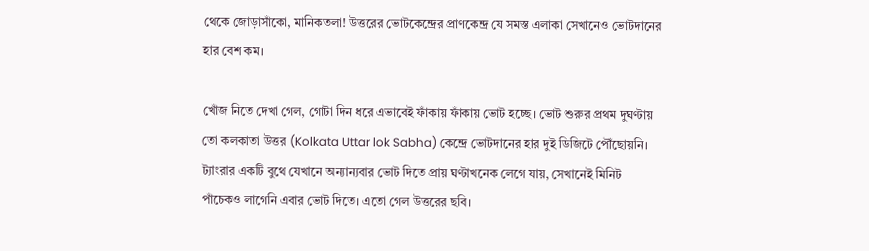থেকে জোড়াসাঁকো, মানিকতলা! উত্তরের ভোটকেন্দ্রের প্রাণকেন্দ্র যে সমস্ত এলাকা সেখানেও ভোটদানের হার বেশ কম।

খোঁজ নিতে দেখা গেল, গোটা দিন ধরে এভাবেই ফাঁকায় ফাঁকায় ভোট হচ্ছে। ভোট শুরুর প্রথম দুঘণ্টায় তো কলকাতা উত্তর (Kolkata Uttar lok Sabha) কেন্দ্রে ভোটদানের হার দুই ডিজিটে পৌঁছোয়নি। ট‌্যাংরার একটি বুথে যেখানে অন‌্যান‌্যবার ভোট দিতে প্রায় ঘণ্টাখনেক লেগে যায়, সেখানেই মিনিট পাঁচেকও লাগেনি এবার ভোট দিতে। এতো গেল উত্তরের ছবি।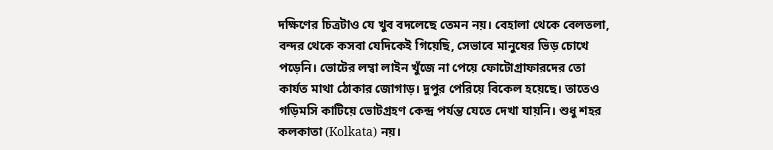দক্ষিণের চিত্রটাও যে খুব বদলেছে তেমন নয়। বেহালা থেকে বেলতলা, বন্দর থেকে কসবা যেদিকেই গিয়েছি, সেভাবে মানুষের ভিড় চোখে পড়েনি। ভোটের লম্বা লাইন খুঁজে না পেয়ে ফোটোগ্রাফারদের তো কার্যত মাথা ঠোকার জোগাড়। দুপুর পেরিয়ে বিকেল হয়েছে। তাতেও গড়িমসি কাটিয়ে ভোটগ্রহণ কেন্দ্র পর্যন্ত যেতে দেখা যায়নি। শুধু শহর কলকাতা (Kolkata) নয়।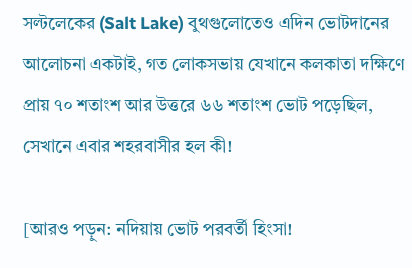সল্টলেকের (Salt Lake) বুথগুলোতেও এদিন ভোটদানের আলোচনা একটাই, গত লোকসভায় যেখানে কলকাতা দক্ষিণে প্রায় ৭০ শতাংশ আর উত্তরে ৬৬ শতাংশ ভোট পড়েছিল, সেখানে এবার শহরবাসীর হল কী!

[আরও পড়ুন: নদিয়ায় ভোট পরবর্তী হিংসা!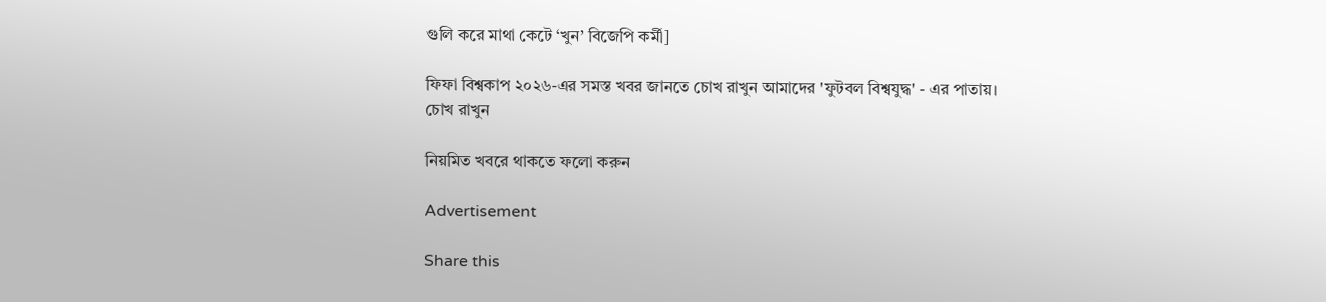গুলি করে মাথা কেটে ‘খুন’ বিজেপি কর্মী]

ফিফা বিশ্বকাপ ২০২৬-এর সমস্ত খবর জানতে চোখ রাখুন আমাদের 'ফুটবল বিশ্বযুদ্ধ' - এর পাতায়।
চোখ রাখুন

নিয়মিত খবরে থাকতে ফলো করুন

Advertisement

Share this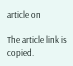article on

The article link is copied.